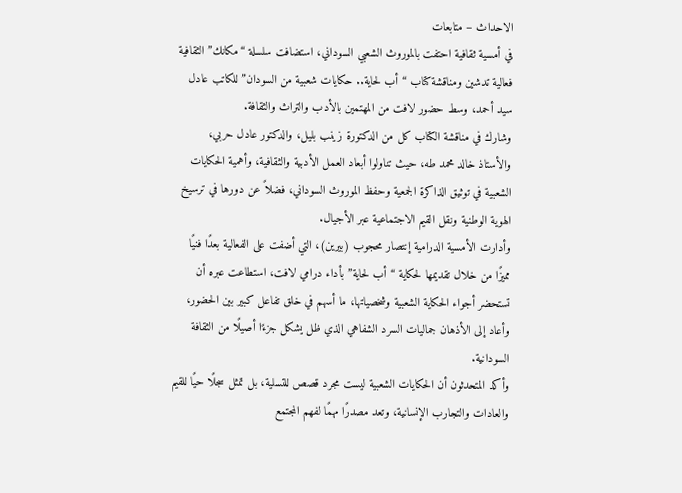الاحداث – متابعات
في أمسية ثقافية احتفت بالموروث الشعبي السوداني، استضافت سلسلة “مكانك” الثقافية فعالية تدشين ومناقشة كتاب “أب لحاية.. حكايات شعبية من السودان” للكاتب عادل سيد أحمد، وسط حضور لافت من المهتمين بالأدب والتراث والثقافة.
وشارك في مناقشة الكتاب كل من الدكتورة زينب بليل، والدكتور عادل حربي، والأستاذ خالد محمد طه، حيث تناولوا أبعاد العمل الأدبية والثقافية، وأهمية الحكايات الشعبية في توثيق الذاكرة الجمعية وحفظ الموروث السوداني، فضلاً عن دورها في ترسيخ الهوية الوطنية ونقل القيم الاجتماعية عبر الأجيال.
وأدارت الأمسية الدرامية إنتصار محجوب (بيرين)، التي أضفت على الفعالية بعدًا فنيًا مميزًا من خلال تقديمها لحكاية “أب لحاية” بأداء درامي لافت، استطاعت عبره أن تستحضر أجواء الحكاية الشعبية وشخصياتها، ما أسهم في خلق تفاعل كبير بين الحضور، وأعاد إلى الأذهان جماليات السرد الشفاهي الذي ظل يشكل جزءًا أصيلًا من الثقافة السودانية.
وأكد المتحدثون أن الحكايات الشعبية ليست مجرد قصص للتسلية، بل تمثل سجلًا حيًا للقيم والعادات والتجارب الإنسانية، وتعد مصدرًا مهمًا لفهم المجتمع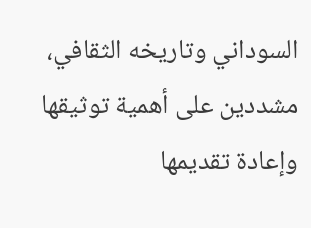السوداني وتاريخه الثقافي، مشددين على أهمية توثيقها وإعادة تقديمها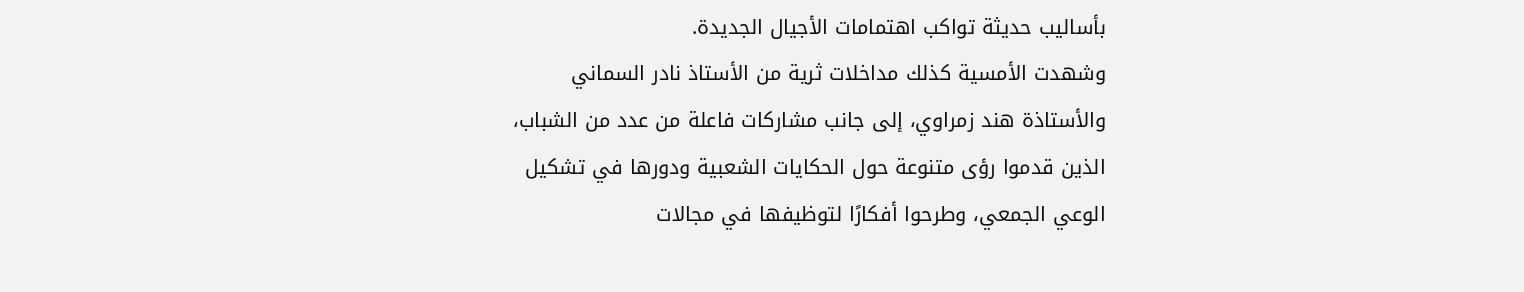بأساليب حديثة تواكب اهتمامات الأجيال الجديدة.
وشهدت الأمسية كذلك مداخلات ثرية من الأستاذ نادر السماني والأستاذة هند زمراوي، إلى جانب مشاركات فاعلة من عدد من الشباب، الذين قدموا رؤى متنوعة حول الحكايات الشعبية ودورها في تشكيل الوعي الجمعي، وطرحوا أفكارًا لتوظيفها في مجالات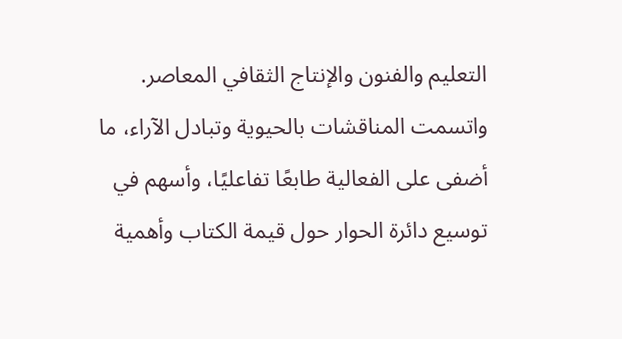التعليم والفنون والإنتاج الثقافي المعاصر.
واتسمت المناقشات بالحيوية وتبادل الآراء، ما أضفى على الفعالية طابعًا تفاعليًا، وأسهم في توسيع دائرة الحوار حول قيمة الكتاب وأهمية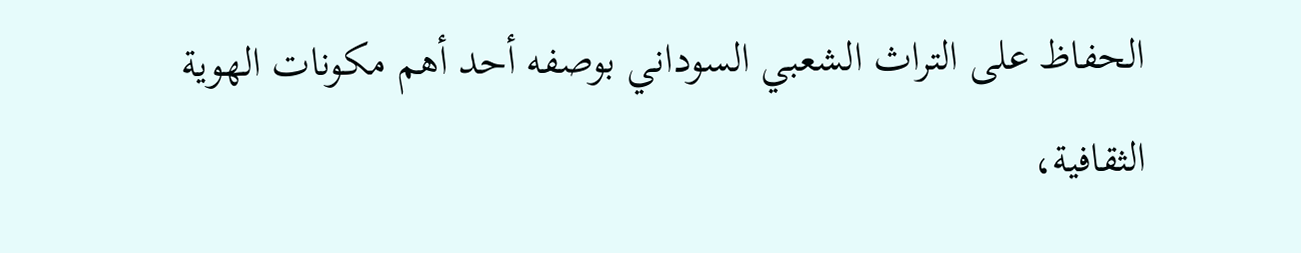الحفاظ على التراث الشعبي السوداني بوصفه أحد أهم مكونات الهوية الثقافية،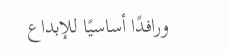ورافدًا أساسيًا للإبداع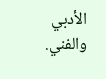الأدبي والفني.